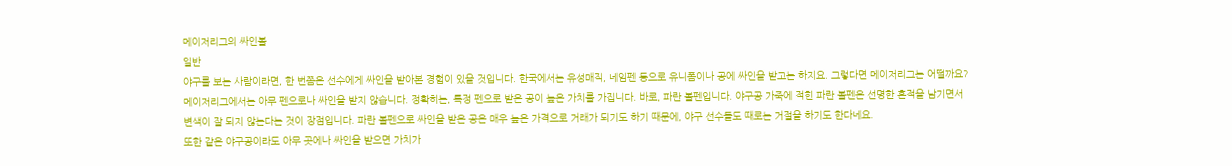메이저리그의 싸인볼
일반
야구를 보는 사람이라면, 한 번쯤은 선수에게 싸인을 받아본 경험이 있을 것입니다. 한국에서는 유성매직, 네임펜 등으로 유니폼이나 공에 싸인을 받고는 하지요. 그렇다면 메이저리그는 어떨까요?
메이저리그에서는 아무 펜으로나 싸인을 받지 않습니다. 정확히는, 특정 펜으로 받은 공이 높은 가치를 가집니다. 바로, 파란 볼펜입니다. 야구공 가죽에 적힌 파란 볼펜은 선명한 흔적을 남기면서 변색이 잘 되지 않는다는 것이 장점입니다. 파란 볼펜으로 싸인을 받은 공은 매우 높은 가격으로 거래가 되기도 하기 때문에, 야구 선수들도 때로는 거절을 하기도 한다네요.
또한 같은 야구공이라도 아무 곳에나 싸인을 받으면 가치가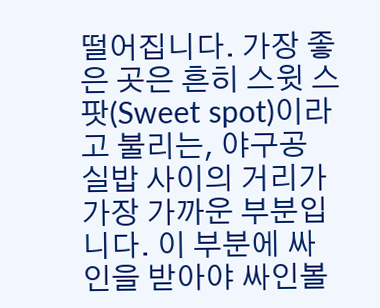떨어집니다. 가장 좋은 곳은 흔히 스윗 스팟(Sweet spot)이라고 불리는, 야구공 실밥 사이의 거리가 가장 가까운 부분입니다. 이 부분에 싸인을 받아야 싸인볼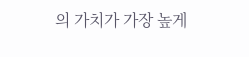의 가치가 가장 높게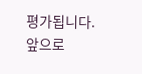평가됩니다.
앞으로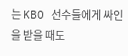는 KBO 선수들에게 싸인을 받을 때도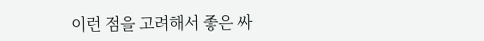이런 점을 고려해서 좋은 싸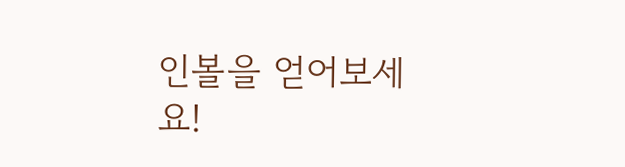인볼을 얻어보세요!